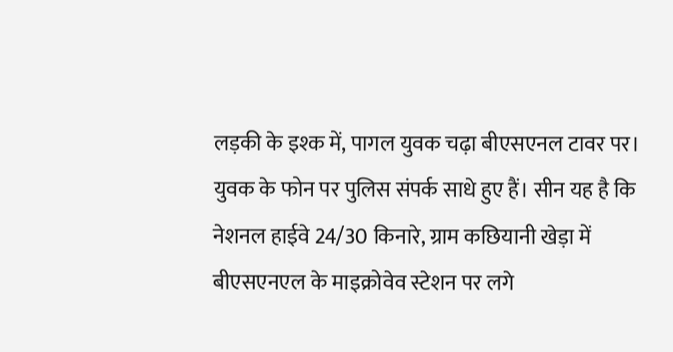लड़की के इश्क में, पागल युवक चढ़ा बीएसएनल टावर पर। युवक के फोन पर पुलिस संपर्क साधे हुए हैं। सीन यह है कि नेशनल हाईवे 24/30 किनारे, ग्राम कछियानी खेड़ा में बीएसएनएल के माइक्रोवेव स्टेशन पर लगे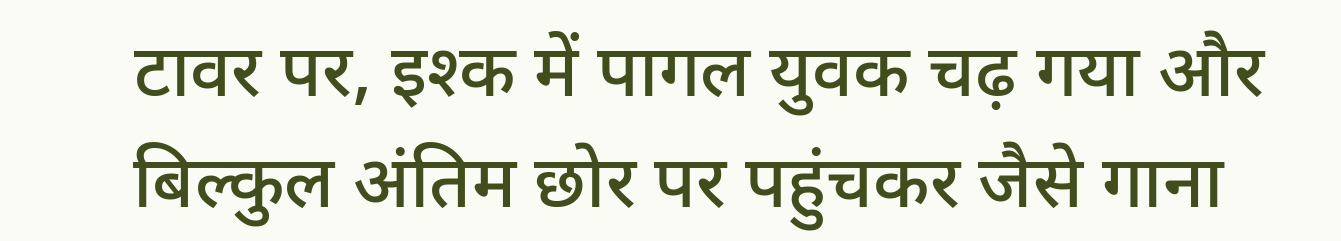टावर पर, इश्क में पागल युवक चढ़ गया और बिल्कुल अंतिम छोर पर पहुंचकर जैसे गाना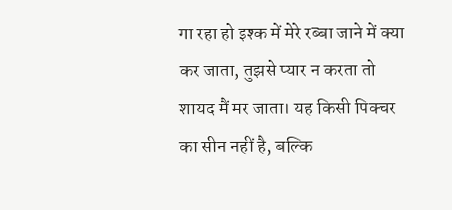गा रहा हो इश्क में मेरे रब्बा जाने में क्या कर जाता, तुझसे प्यार न करता तो शायद मैं मर जाता। यह किसी पिक्चर का सीन नहीं है, बल्कि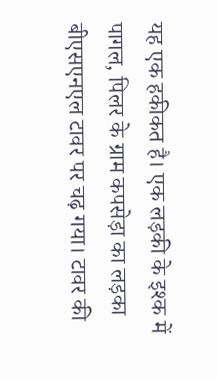यह एक हकीकत है। एक लड़की के इश्क में पागल, पिलर के ग्राम कपसेड़ा का लड़का बीएसएनएल टावर पर चढ़ गया। टावर की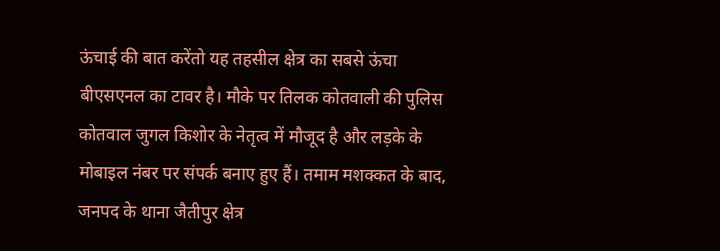ऊंचाई की बात करेंतो यह तहसील क्षेत्र का सबसे ऊंचा बीएसएनल का टावर है। मौके पर तिलक कोतवाली की पुलिस कोतवाल जुगल किशोर के नेतृत्व में मौजूद है और लड़के के मोबाइल नंबर पर संपर्क बनाए हुए हैं। तमाम मशक्कत के बाद, जनपद के थाना जैतीपुर क्षेत्र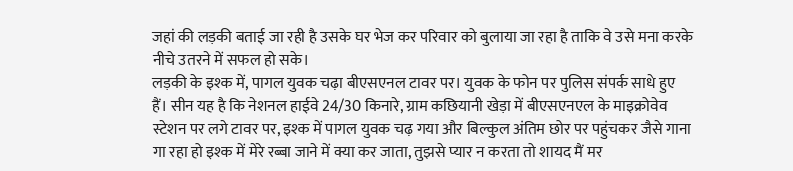जहां की लड़की बताई जा रही है उसके घर भेज कर परिवार को बुलाया जा रहा है ताकि वे उसे मना करके नीचे उतरने में सफल हो सके।
लड़की के इश्क में, पागल युवक चढ़ा बीएसएनल टावर पर। युवक के फोन पर पुलिस संपर्क साधे हुए हैं। सीन यह है कि नेशनल हाईवे 24/30 किनारे, ग्राम कछियानी खेड़ा में बीएसएनएल के माइक्रोवेव स्टेशन पर लगे टावर पर, इश्क में पागल युवक चढ़ गया और बिल्कुल अंतिम छोर पर पहुंचकर जैसे गाना गा रहा हो इश्क में मेरे रब्बा जाने में क्या कर जाता, तुझसे प्यार न करता तो शायद मैं मर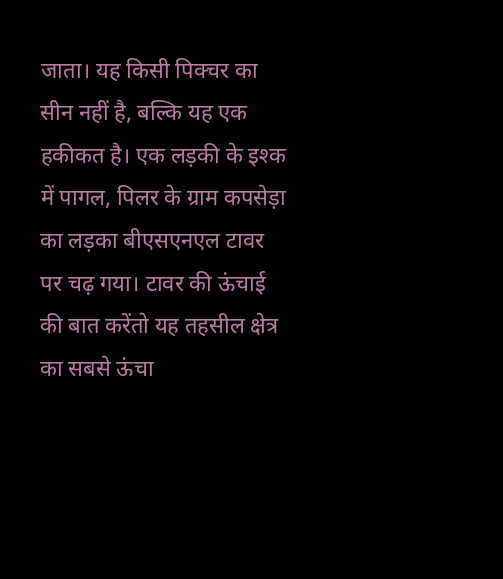जाता। यह किसी पिक्चर का सीन नहीं है, बल्कि यह एक हकीकत है। एक लड़की के इश्क में पागल, पिलर के ग्राम कपसेड़ा का लड़का बीएसएनएल टावर पर चढ़ गया। टावर की ऊंचाई की बात करेंतो यह तहसील क्षेत्र का सबसे ऊंचा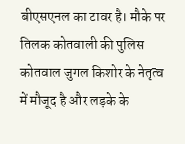बीएसएनल का टावर है। मौके पर तिलक कोतवाली की पुलिस कोतवाल जुगल किशोर के नेतृत्व में मौजूद है और लड़के के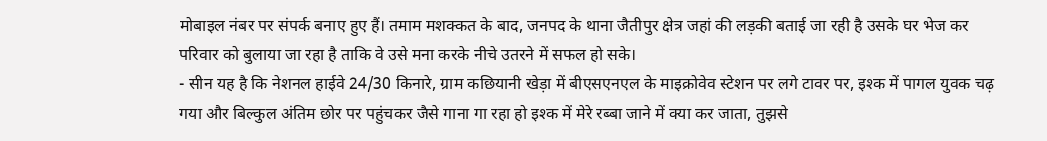मोबाइल नंबर पर संपर्क बनाए हुए हैं। तमाम मशक्कत के बाद, जनपद के थाना जैतीपुर क्षेत्र जहां की लड़की बताई जा रही है उसके घर भेज कर परिवार को बुलाया जा रहा है ताकि वे उसे मना करके नीचे उतरने में सफल हो सके।
- सीन यह है कि नेशनल हाईवे 24/30 किनारे, ग्राम कछियानी खेड़ा में बीएसएनएल के माइक्रोवेव स्टेशन पर लगे टावर पर, इश्क में पागल युवक चढ़ गया और बिल्कुल अंतिम छोर पर पहुंचकर जैसे गाना गा रहा हो इश्क में मेरे रब्बा जाने में क्या कर जाता, तुझसे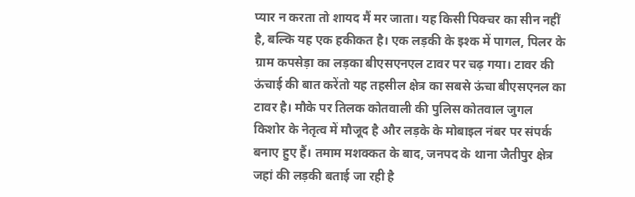प्यार न करता तो शायद मैं मर जाता। यह किसी पिक्चर का सीन नहीं है, बल्कि यह एक हकीकत है। एक लड़की के इश्क में पागल, पिलर के ग्राम कपसेड़ा का लड़का बीएसएनएल टावर पर चढ़ गया। टावर की ऊंचाई की बात करेंतो यह तहसील क्षेत्र का सबसे ऊंचा बीएसएनल का टावर है। मौके पर तिलक कोतवाली की पुलिस कोतवाल जुगल किशोर के नेतृत्व में मौजूद है और लड़के के मोबाइल नंबर पर संपर्क बनाए हुए हैं। तमाम मशक्कत के बाद, जनपद के थाना जैतीपुर क्षेत्र जहां की लड़की बताई जा रही है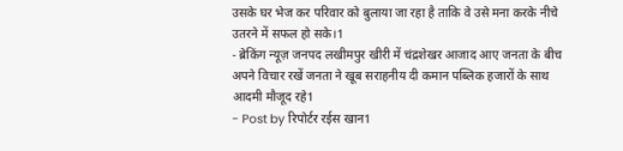उसके घर भेज कर परिवार को बुलाया जा रहा है ताकि वे उसे मना करके नीचे उतरने में सफल हो सके।1
- ब्रेकिंग न्यूज़ जनपद लखीमपुर खीरी में चंद्रशेखर आजाद आए जनता के बीच अपने विचार रखें जनता ने खूब सराहनीय दी कमान पब्लिक हजारों के साथ आदमी मौजूद रहे1
- Post by रिपोर्टर रईस खान1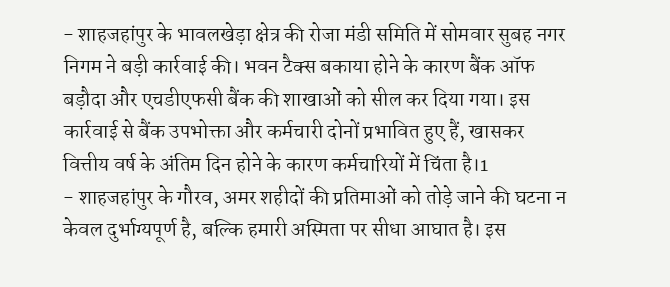- शाहजहांपुर के भावलखेड़ा क्षेत्र की रोजा मंडी समिति में सोमवार सुबह नगर निगम ने बड़ी कार्रवाई की। भवन टैक्स बकाया होने के कारण बैंक ऑफ बड़ौदा और एचडीएफसी बैंक की शाखाओं को सील कर दिया गया। इस कार्रवाई से बैंक उपभोक्ता और कर्मचारी दोनों प्रभावित हुए हैं, खासकर वित्तीय वर्ष के अंतिम दिन होने के कारण कर्मचारियों में चिंता है।1
- शाहजहांपुर के गौरव, अमर शहीदों की प्रतिमाओं को तोड़े जाने की घटना न केवल दुर्भाग्यपूर्ण है, बल्कि हमारी अस्मिता पर सीधा आघात है। इस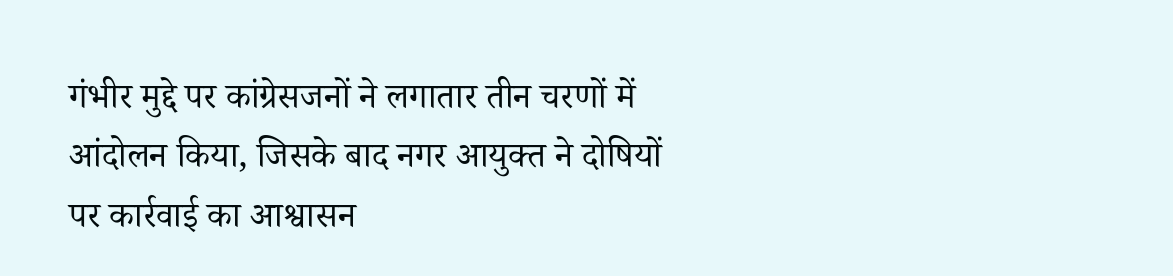गंभीर मुद्दे पर कांग्रेसजनों ने लगातार तीन चरणों में आंदोलन किया, जिसके बाद नगर आयुक्त ने दोषियों पर कार्रवाई का आश्वासन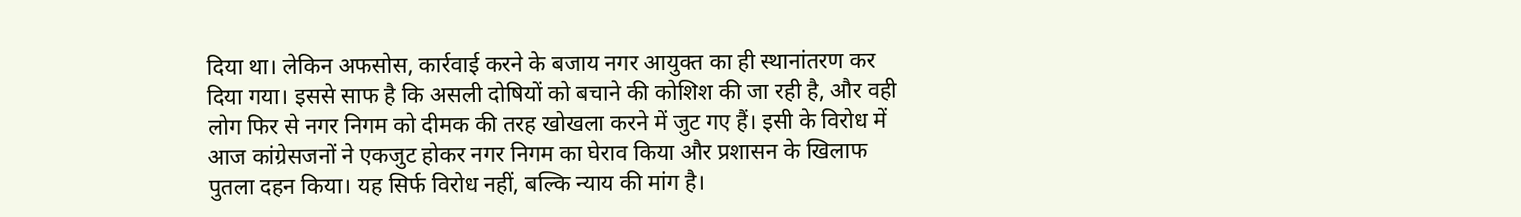दिया था। लेकिन अफसोस, कार्रवाई करने के बजाय नगर आयुक्त का ही स्थानांतरण कर दिया गया। इससे साफ है कि असली दोषियों को बचाने की कोशिश की जा रही है, और वही लोग फिर से नगर निगम को दीमक की तरह खोखला करने में जुट गए हैं। इसी के विरोध में आज कांग्रेसजनों ने एकजुट होकर नगर निगम का घेराव किया और प्रशासन के खिलाफ पुतला दहन किया। यह सिर्फ विरोध नहीं, बल्कि न्याय की मांग है।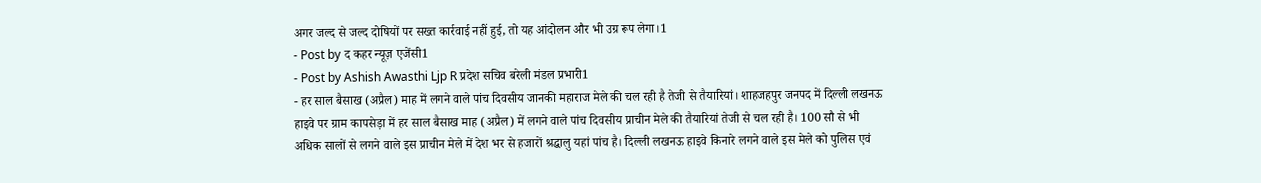अगर जल्द से जल्द दोषियों पर सख्त कार्रवाई नहीं हुई, तो यह आंदोलन और भी उग्र रूप लेगा।1
- Post by द कहर न्यूज़ एजेंसी1
- Post by Ashish Awasthi Ljp R प्रदेश सचिव बरेली मंडल प्रभारी1
- हर साल बैसाख (अप्रैल) माह में लगने वाले पांच दिवसीय जानकी महाराज मेले की चल रही है तेजी से तैयारियां। शाहजहपुर जनपद में दिल्ली लखनऊ हाइवे पर ग्राम कापसेड़ा में हर साल बैसाख माह (अप्रैल) में लगने वाले पांच दिवसीय प्राचीन मेले की तैयारियां तेजी से चल रही है। 100 सौ से भी अधिक सालों से लगने वाले इस प्राचीन मेले में देश भर से हजारों श्रद्धालु यहां पांच है। दिल्ली लखनऊ हाइवे किनारे लगने वाले इस मेले को पुलिस एवं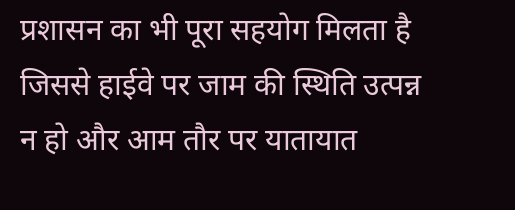प्रशासन का भी पूरा सहयोग मिलता है जिससे हाईवे पर जाम की स्थिति उत्पन्न न हो और आम तौर पर यातायात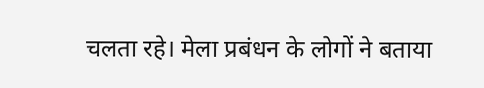चलता रहे। मेला प्रबंधन के लोगों ने बताया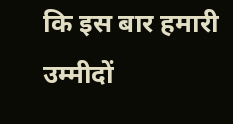कि इस बार हमारी उम्मीदों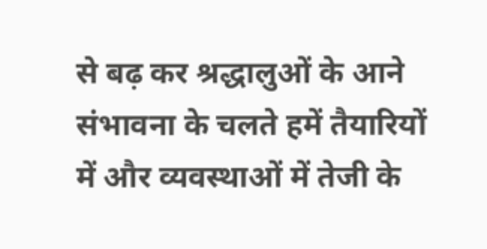से बढ़ कर श्रद्धालुओं के आने संभावना के चलते हमें तैयारियों में और व्यवस्थाओं में तेजी के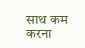साथ कम करना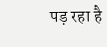पड़ रहा है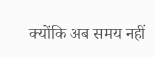क्योंकि अब समय नहीं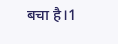बचा है।1